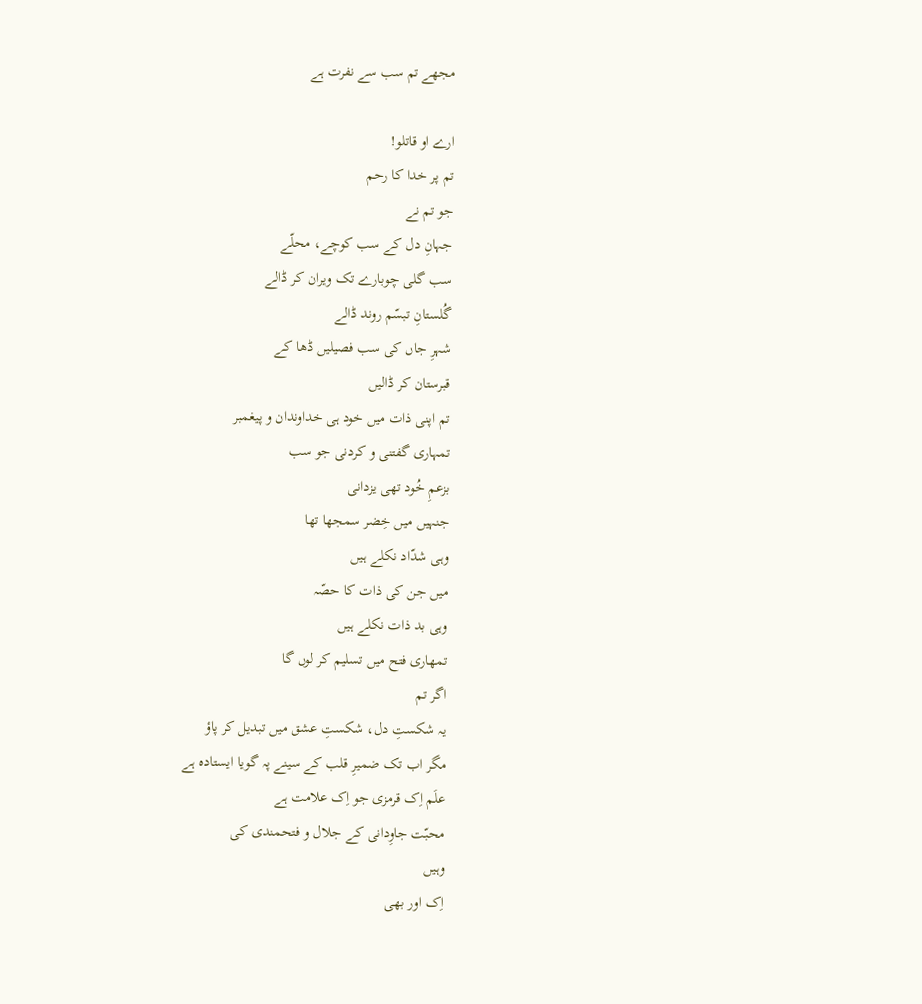مجھے تم سب سے نفرت ہے

ارے او قاتلو!
تم پر خدا کا رحم
جو تم نے
جہانِ دل کے سب کوچے، محلّے
سب گلی چوبارے تک ویران کر ڈالے
گُلستانِ تبسّم روند ڈالے
شہرِ جاں کی سب فصیلیں ڈھا کے
قبرستان کر ڈالیں
تم اپنی ذات میں خود ہی خداوندان و پیغمبر
تمہاری گفتنی و کردنی جو سب
بزعمِ خُود تھی یزدانی
جنہیں میں خِضر سمجھا تھا
وہی شدّاد نکلے ہیں
میں جن کی ذات کا حصّہ
وہی بد ذات نکلے ہیں
تمھاری فتح میں تسلیم کر لوں گا
اگر تم
یہ شکستِ دل، شکستِ عشق میں تبدیل کر پاؤ
مگر اب تک ضمیرِ قلب کے سینے پہ گویا ایستادہ ہے
علَم اِک قرمزی جو اِک علامت ہے
محبّت جاوِدانی کے جلال و فتحمندی کی
وہیں
اِک اور بھی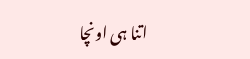اتنا ہی اونچا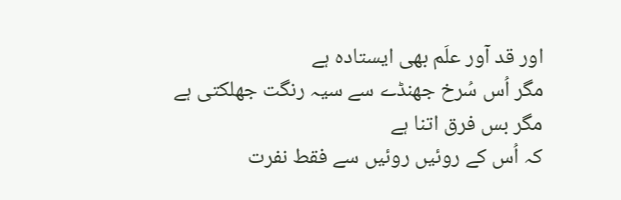اور قد آور علَم بھی ایستادہ ہے
مگر اُس سُرخ جھنڈے سے سیہ رنگت جھلکتی ہے
مگر بس فرق اتنا ہے
کہ اُس کے روئیں روئیں سے فقط نفرت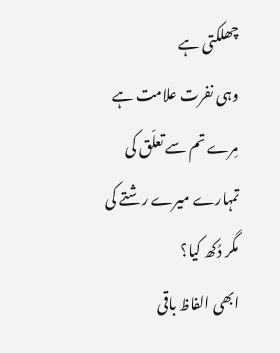چھلکتی ہے
وہی نفرت علامت ہے
مِرے تم سے تعلّق کی
تمہارے میرے رشتے کی
مگر دُکھ کیا؟
ابھی الفاظ باقی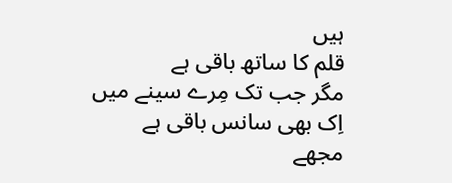ہیں
قلم کا ساتھ باقی ہے
مگر جب تک مِرے سینے میں اِک بھی سانس باقی ہے
مجھے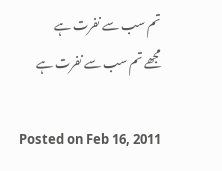تم سب سے نفرت ہے
مجھے تم سب سے نفرت ہے

Posted on Feb 16, 2011